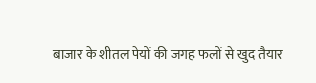बाजार के शीतल पेयों की जगह फलों से खुद तैयार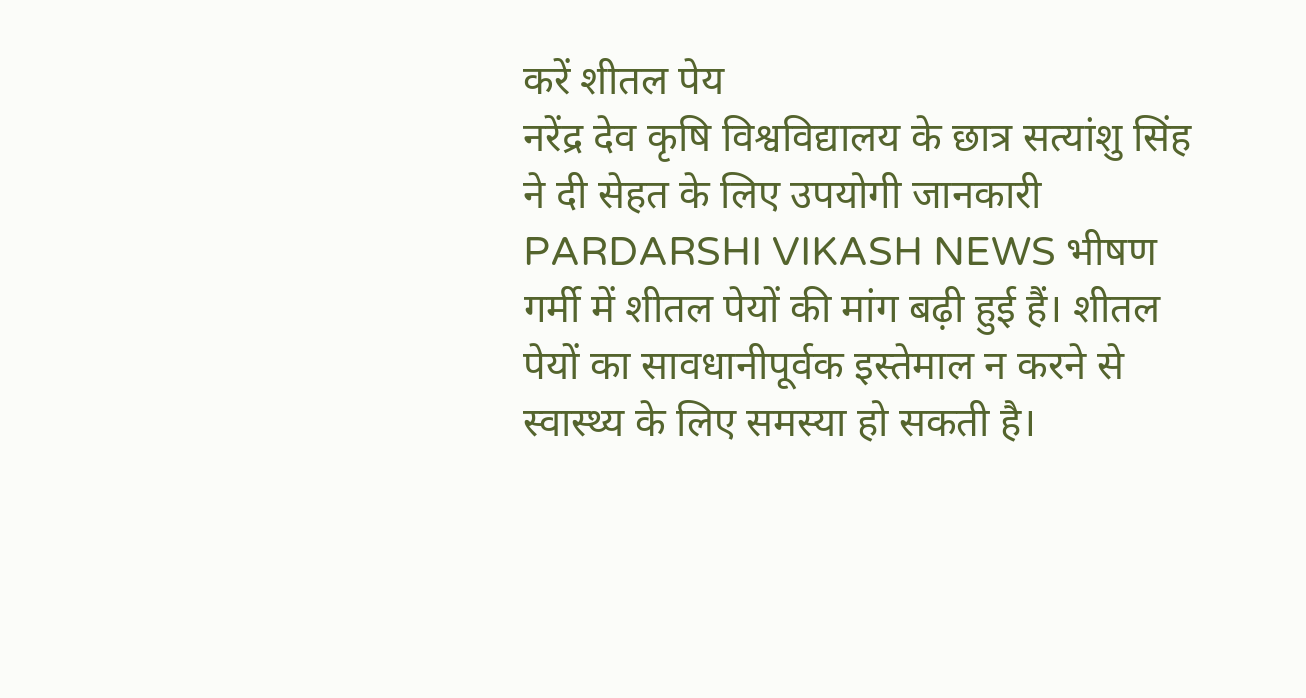करें शीतल पेय
नरेंद्र देव कृषि विश्वविद्यालय के छात्र सत्यांशु सिंह ने दी सेहत के लिए उपयोगी जानकारी
PARDARSHI VIKASH NEWS भीषण गर्मी में शीतल पेयों की मांग बढ़ी हुई हैं। शीतल पेयों का सावधानीपूर्वक इस्तेमाल न करने से स्वास्थ्य के लिए समस्या हो सकती है।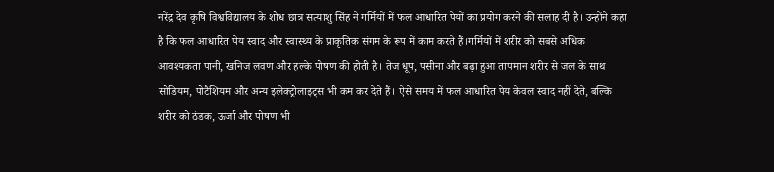नरेंद्र देव कृषि विश्वविद्यालय के शोध छात्र सत्याशु सिंह ने गर्मियों में फल आधारित पेयों का प्रयोग करने की सलाह दी है। उन्होंने कहा है कि फल आधारित पेय स्वाद और स्वास्थ्य के प्राकृतिक संगम के रूप में काम करते हैं।गर्मियों में शरीर को सबसे अधिक आवश्यकता पानी, खनिज लवण और हल्के पोषण की होती है। तेज धूप, पसीना और बढ़ा हुआ तापमान शरीर से जल के साथ सोडियम, पोटैशियम और अन्य इलेक्ट्रोलाइट्स भी कम कर देते हैं। ऐसे समय में फल आधारित पेय केवल स्वाद नहीं देते, बल्कि शरीर को ठंडक, ऊर्जा और पोषण भी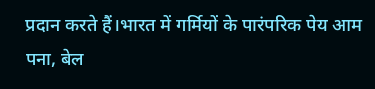प्रदान करते हैं।भारत में गर्मियों के पारंपरिक पेय आम पना, बेल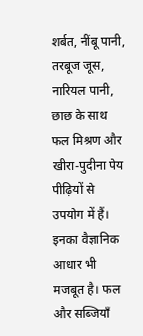शर्बत, नींबू पानी, तरबूज जूस, नारियल पानी, छाछ के साथ फल मिश्रण और खीरा-पुदीना पेय पीढ़ियों से उपयोग में हैं। इनका वैज्ञानिक आधार भी मजबूत है। फल और सब्जियाँ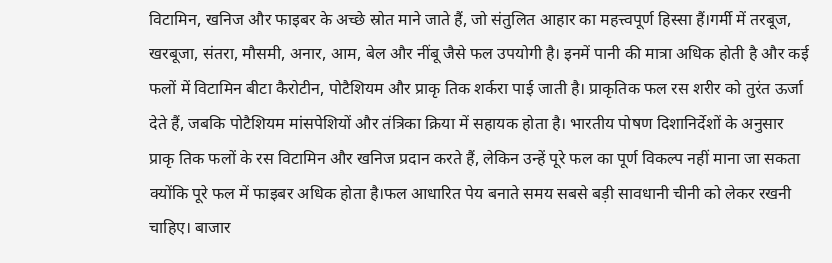विटामिन, खनिज और फाइबर के अच्छे स्रोत माने जाते हैं, जो संतुलित आहार का महत्त्वपूर्ण हिस्सा हैं।गर्मी में तरबूज, खरबूजा, संतरा, मौसमी, अनार, आम, बेल और नींबू जैसे फल उपयोगी है। इनमें पानी की मात्रा अधिक होती है और कई फलों में विटामिन बीटा कैरोटीन, पोटैशियम और प्राकृ तिक शर्करा पाई जाती है। प्राकृतिक फल रस शरीर को तुरंत ऊर्जा देते हैं, जबकि पोटैशियम मांसपेशियों और तंत्रिका क्रिया में सहायक होता है। भारतीय पोषण दिशानिर्देशों के अनुसार प्राकृ तिक फलों के रस विटामिन और खनिज प्रदान करते हैं, लेकिन उन्हें पूरे फल का पूर्ण विकल्प नहीं माना जा सकता क्योंकि पूरे फल में फाइबर अधिक होता है।फल आधारित पेय बनाते समय सबसे बड़ी सावधानी चीनी को लेकर रखनी चाहिए। बाजार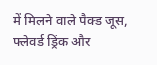में मिलने वाले पैक्ड जूस, फ्लेवर्ड ड्रिंक और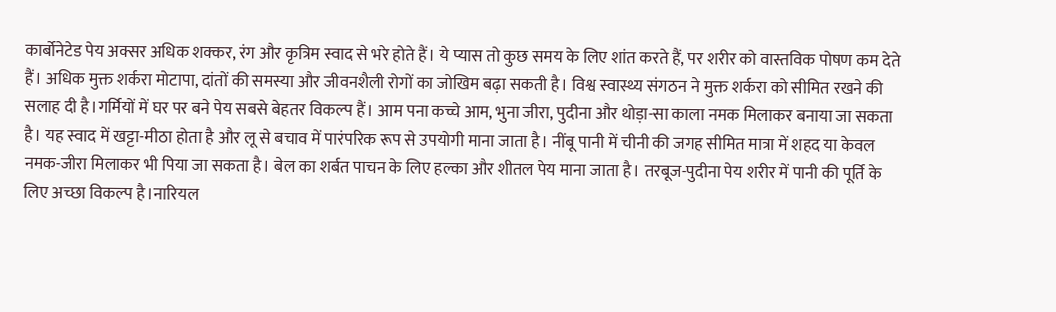कार्बोनेटेड पेय अक्सर अधिक शक्कर, रंग और कृत्रिम स्वाद से भरे होते हैं। ये प्यास तो कुछ समय के लिए शांत करते हैं, पर शरीर को वास्तविक पोषण कम देते हैं। अधिक मुक्त शर्करा मोटापा, दांतों की समस्या और जीवनशैली रोगों का जोखिम बढ़ा सकती है। विश्व स्वास्थ्य संगठन ने मुक्त शर्करा को सीमित रखने की सलाह दी है।गर्मियों में घर पर बने पेय सबसे बेहतर विकल्प हैं। आम पना कच्चे आम, भुना जीरा, पुदीना और थोड़ा-सा काला नमक मिलाकर बनाया जा सकता है। यह स्वाद में खट्टा-मीठा होता है और लू से बचाव में पारंपरिक रूप से उपयोगी माना जाता है। नींबू पानी में चीनी की जगह सीमित मात्रा में शहद या केवल नमक-जीरा मिलाकर भी पिया जा सकता है। बेल का शर्बत पाचन के लिए हल्का और शीतल पेय माना जाता है। तरबूज-पुदीना पेय शरीर में पानी की पूर्ति के लिए अच्छा विकल्प है।नारियल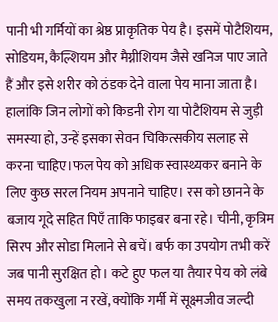पानी भी गर्मियों का श्रेष्ठ प्राकृतिक पेय है। इसमें पोटैशियम, सोडियम, कैल्शियम और मैग्नीशियम जैसे खनिज पाए जाते हैं और इसे शरीर को ठंडक देने वाला पेय माना जाता है। हालांकि जिन लोगों को किडनी रोग या पोटैशियम से जुड़ी समस्या हो, उन्हें इसका सेवन चिकित्सकीय सलाह से करना चाहिए।फल पेय को अधिक स्वास्थ्यकर बनाने के लिए कुछ सरल नियम अपनाने चाहिए। रस को छानने के बजाय गूदे सहित पिएँ ताकि फाइबर बना रहे। चीनी, कृत्रिम सिरप और सोडा मिलाने से बचें। बर्फ का उपयोग तभी करें जब पानी सुरक्षित हो। कटे हुए फल या तैयार पेय को लंबे समय तकखुला न रखें, क्योंकि गर्मी में सूक्ष्मजीव जल्दी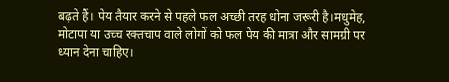बढ़ते हैं। पेय तैयार करने से पहले फल अच्छी तरह धोना जरूरी है।मधुमेह, मोटापा या उच्च रक्तचाप वाले लोगों को फल पेय की मात्रा और सामग्री पर ध्यान देना चाहिए।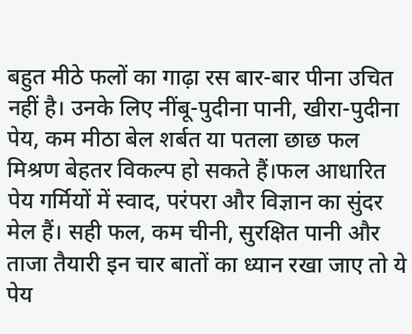बहुत मीठे फलों का गाढ़ा रस बार-बार पीना उचित नहीं है। उनके लिए नींबू-पुदीना पानी, खीरा-पुदीना पेय, कम मीठा बेल शर्बत या पतला छाछ फल मिश्रण बेहतर विकल्प हो सकते हैं।फल आधारित पेय गर्मियों में स्वाद, परंपरा और विज्ञान का सुंदर मेल हैं। सही फल, कम चीनी, सुरक्षित पानी और ताजा तैयारी इन चार बातों का ध्यान रखा जाए तो ये पेय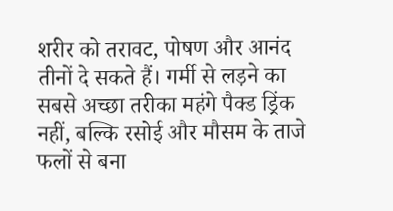शरीर को तरावट, पोषण और आनंद तीनों दे सकते हैं। गर्मी से लड़ने का सबसे अच्छा तरीका महंगे पैक्ड ड्रिंक नहीं, बल्कि रसोई और मौसम के ताजे फलों से बना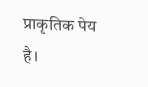प्राकृतिक पेय है।